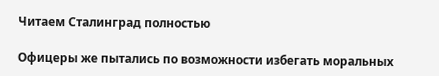Читаем Сталинград полностью

Офицеры же пытались по возможности избегать моральных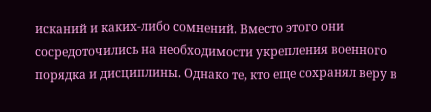исканий и каких-либо сомнений. Вместо этого они сосредоточились на необходимости укрепления военного порядка и дисциплины. Однако те, кто еще сохранял веру в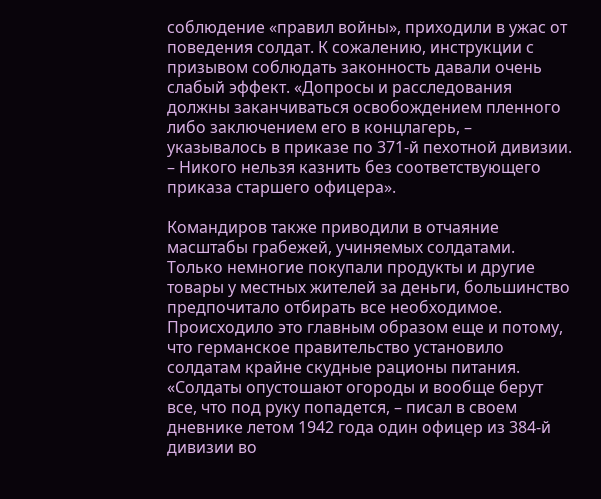соблюдение «правил войны», приходили в ужас от поведения солдат. К сожалению, инструкции с призывом соблюдать законность давали очень слабый эффект. «Допросы и расследования должны заканчиваться освобождением пленного либо заключением его в концлагерь, – указывалось в приказе по 371-й пехотной дивизии. – Никого нельзя казнить без соответствующего приказа старшего офицера».

Командиров также приводили в отчаяние масштабы грабежей, учиняемых солдатами. Только немногие покупали продукты и другие товары у местных жителей за деньги, большинство предпочитало отбирать все необходимое. Происходило это главным образом еще и потому, что германское правительство установило солдатам крайне скудные рационы питания. «Солдаты опустошают огороды и вообще берут все, что под руку попадется, – писал в своем дневнике летом 1942 года один офицер из 384-й дивизии во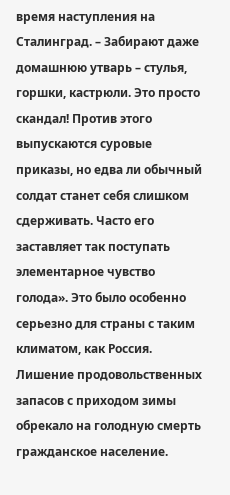время наступления на Сталинград. – Забирают даже домашнюю утварь – стулья, горшки, кастрюли. Это просто скандал! Против этого выпускаются суровые приказы, но едва ли обычный солдат станет себя слишком сдерживать. Часто его заставляет так поступать элементарное чувство голода». Это было особенно серьезно для страны с таким климатом, как Россия. Лишение продовольственных запасов с приходом зимы обрекало на голодную смерть гражданское население.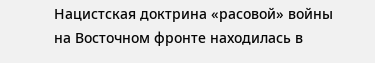Нацистская доктрина «расовой» войны на Восточном фронте находилась в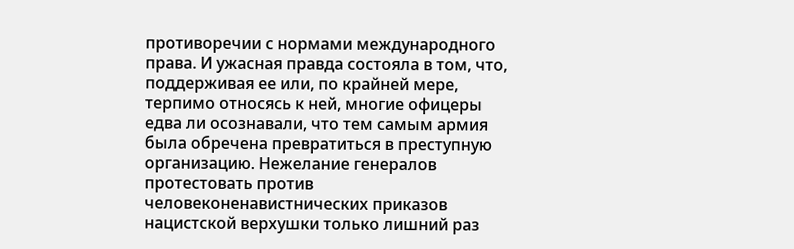противоречии с нормами международного права. И ужасная правда состояла в том, что, поддерживая ее или, по крайней мере, терпимо относясь к ней, многие офицеры едва ли осознавали, что тем самым армия была обречена превратиться в преступную организацию. Нежелание генералов протестовать против человеконенавистнических приказов нацистской верхушки только лишний раз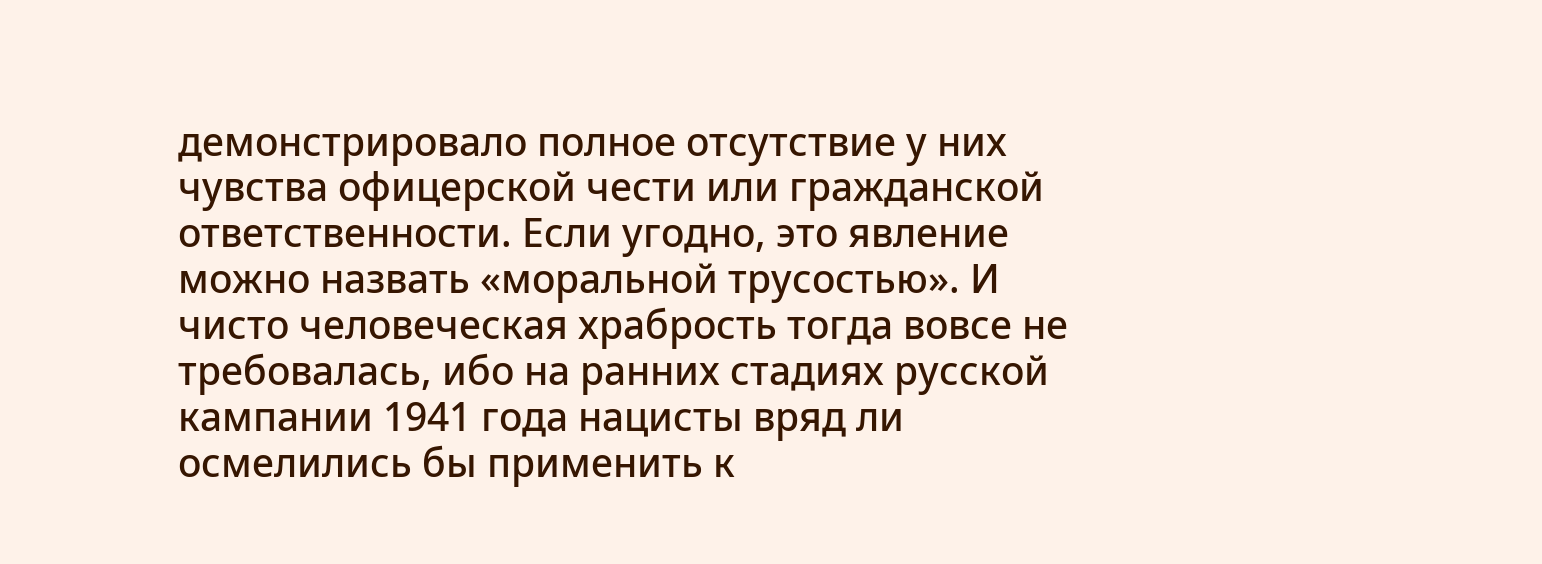демонстрировало полное отсутствие у них чувства офицерской чести или гражданской ответственности. Если угодно, это явление можно назвать «моральной трусостью». И чисто человеческая храбрость тогда вовсе не требовалась, ибо на ранних стадиях русской кампании 1941 года нацисты вряд ли осмелились бы применить к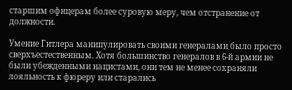старшим офицерам более суровую меру, чем отстранение от должности.

Умение Гитлера манипулировать своими генералами было просто сверхъестественным. Хотя большинство генералов в 6-й армии не были убежденными нацистами, они тем не менее сохраняли лояльность к фюреру или старались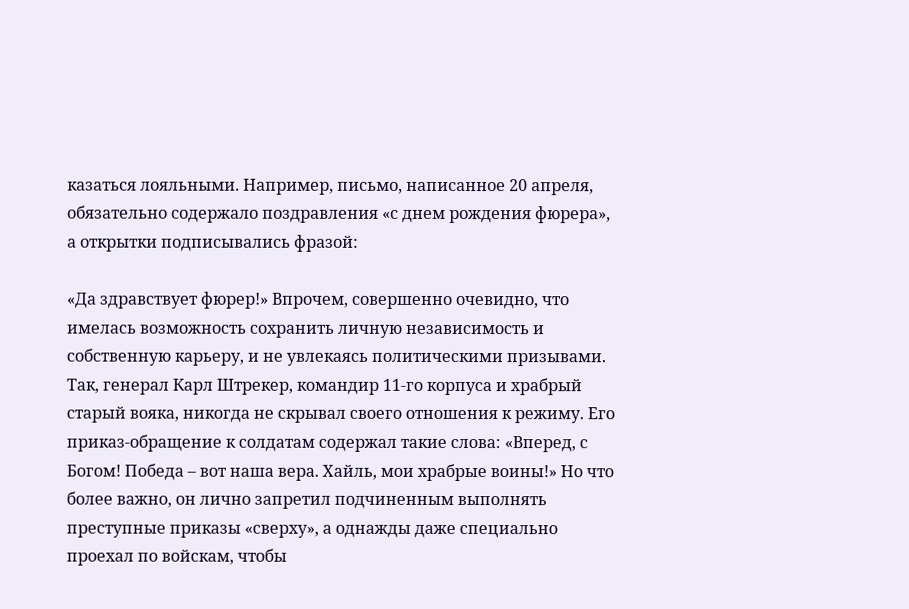казаться лояльными. Например, письмо, написанное 20 апреля, обязательно содержало поздравления «с днем рождения фюрера», а открытки подписывались фразой:

«Да здравствует фюрер!» Впрочем, совершенно очевидно, что имелась возможность сохранить личную независимость и собственную карьеру, и не увлекаясь политическими призывами. Так, генерал Карл Штрекер, командир 11-го корпуса и храбрый старый вояка, никогда не скрывал своего отношения к режиму. Его приказ-обращение к солдатам содержал такие слова: «Вперед, с Богом! Победа – вот наша вера. Хайль, мои храбрые воины!» Но что более важно, он лично запретил подчиненным выполнять преступные приказы «сверху», а однажды даже специально проехал по войскам, чтобы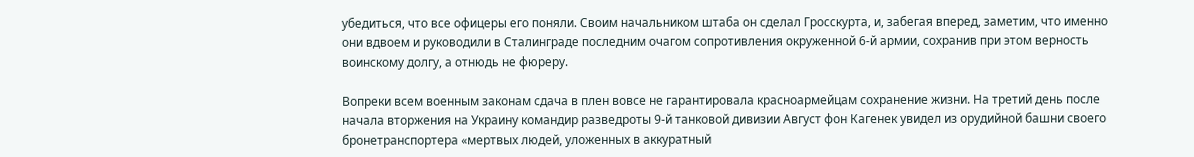убедиться, что все офицеры его поняли. Своим начальником штаба он сделал Гросскурта, и, забегая вперед, заметим, что именно они вдвоем и руководили в Сталинграде последним очагом сопротивления окруженной 6-й армии, сохранив при этом верность воинскому долгу, а отнюдь не фюреру.

Вопреки всем военным законам сдача в плен вовсе не гарантировала красноармейцам сохранение жизни. На третий день после начала вторжения на Украину командир разведроты 9-й танковой дивизии Август фон Кагенек увидел из орудийной башни своего бронетранспортера «мертвых людей, уложенных в аккуратный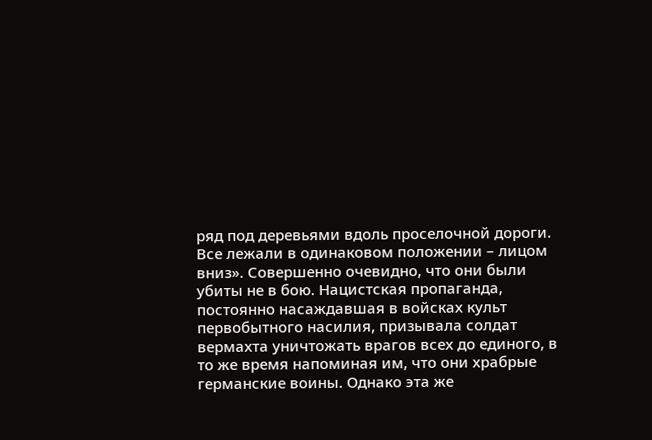ряд под деревьями вдоль проселочной дороги. Все лежали в одинаковом положении – лицом вниз». Совершенно очевидно, что они были убиты не в бою. Нацистская пропаганда, постоянно насаждавшая в войсках культ первобытного насилия, призывала солдат вермахта уничтожать врагов всех до единого, в то же время напоминая им, что они храбрые германские воины. Однако эта же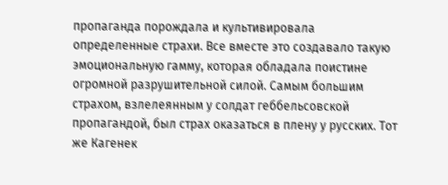пропаганда порождала и культивировала определенные страхи. Все вместе это создавало такую эмоциональную гамму, которая обладала поистине огромной разрушительной силой. Самым большим страхом, взлелеянным у солдат геббельсовской пропагандой, был страх оказаться в плену у русских. Тот же Кагенек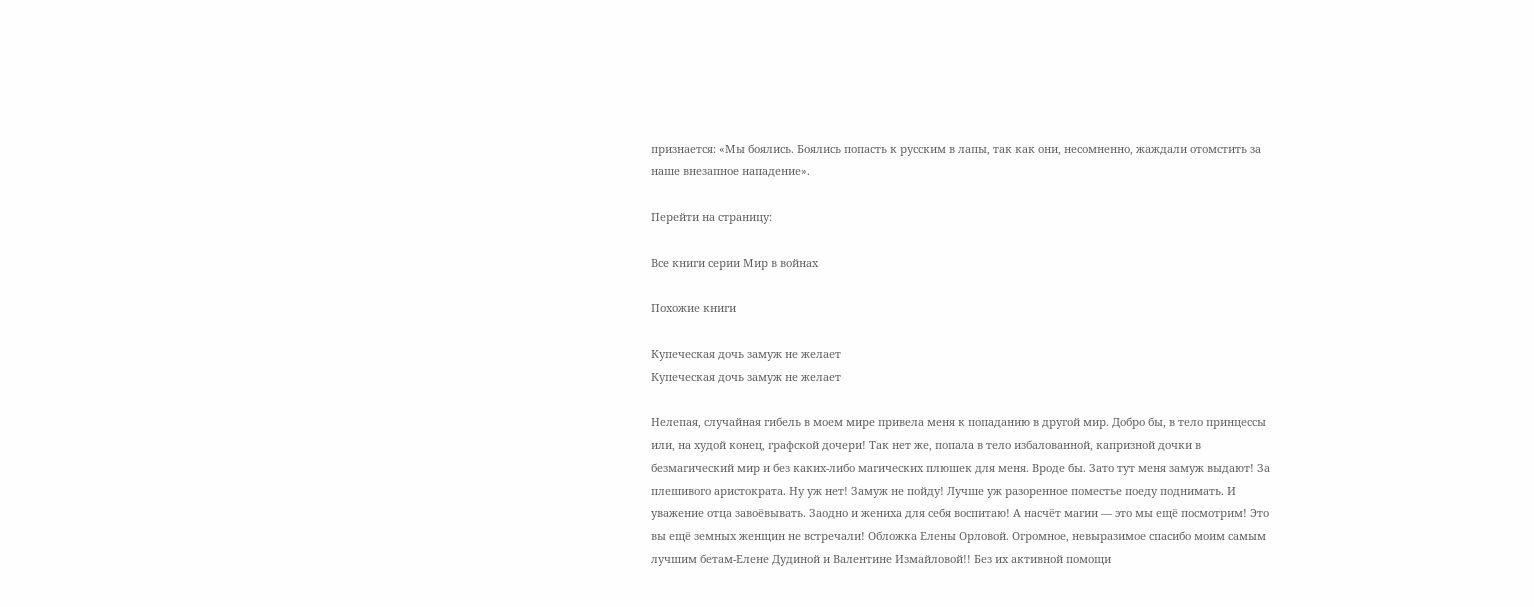признается: «Мы боялись. Боялись попасть к русским в лапы, так как они, несомненно, жаждали отомстить за наше внезапное нападение».

Перейти на страницу:

Все книги серии Мир в войнах

Похожие книги

Купеческая дочь замуж не желает
Купеческая дочь замуж не желает

Нелепая, случайная гибель в моем мире привела меня к попаданию в другой мир. Добро бы, в тело принцессы или, на худой конец, графской дочери! Так нет же, попала в тело избалованной, капризной дочки в безмагический мир и без каких-либо магических плюшек для меня. Вроде бы. Зато тут меня замуж выдают! За плешивого аристократа. Ну уж нет! Замуж не пойду! Лучше уж разоренное поместье поеду поднимать. И уважение отца завоёвывать. Заодно и жениха для себя воспитаю! А насчёт магии — это мы ещё посмотрим! Это вы ещё земных женщин не встречали! Обложка Елены Орловой. Огромное, невыразимое спасибо моим самым лучшим бетам-Елене Дудиной и Валентине Измайловой!! Без их активной помощи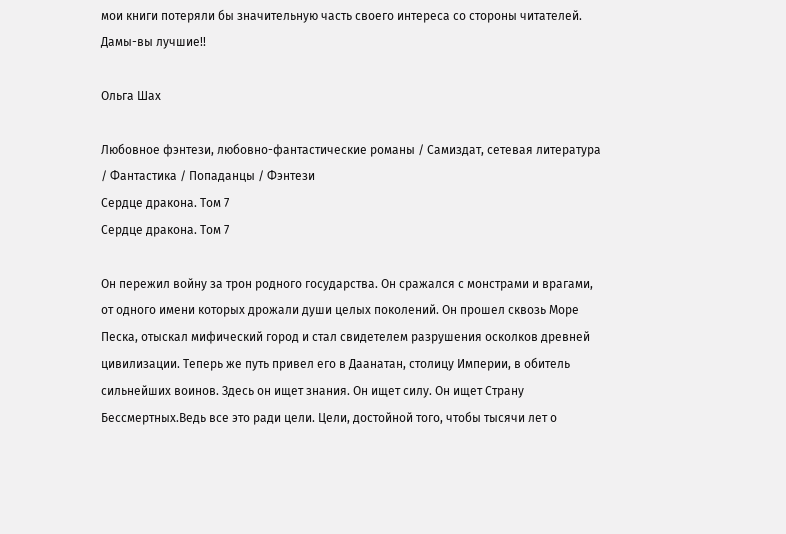мои книги потеряли бы значительную часть своего интереса со стороны читателей. Дамы-вы лучшие!!

Ольга Шах

Любовное фэнтези, любовно-фантастические романы / Самиздат, сетевая литература / Фантастика / Попаданцы / Фэнтези
Сердце дракона. Том 7
Сердце дракона. Том 7

Он пережил войну за трон родного государства. Он сражался с монстрами и врагами, от одного имени которых дрожали души целых поколений. Он прошел сквозь Море Песка, отыскал мифический город и стал свидетелем разрушения осколков древней цивилизации. Теперь же путь привел его в Даанатан, столицу Империи, в обитель сильнейших воинов. Здесь он ищет знания. Он ищет силу. Он ищет Страну Бессмертных.Ведь все это ради цели. Цели, достойной того, чтобы тысячи лет о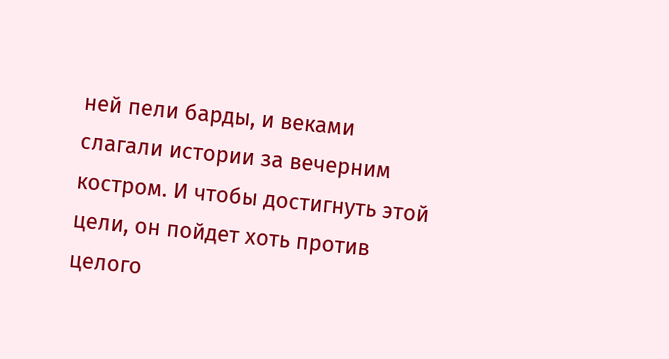ней пели барды, и веками слагали истории за вечерним костром. И чтобы достигнуть этой цели, он пойдет хоть против целого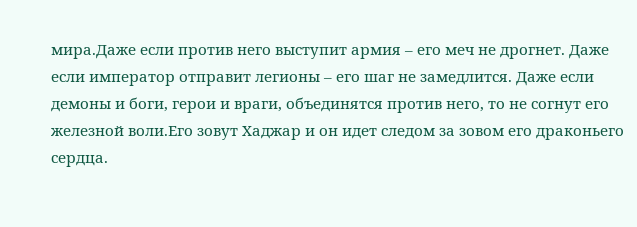мира.Даже если против него выступит армия – его меч не дрогнет. Даже если император отправит легионы – его шаг не замедлится. Даже если демоны и боги, герои и враги, объединятся против него, то не согнут его железной воли.Его зовут Хаджар и он идет следом за зовом его драконьего сердца.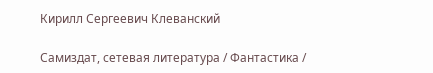Кирилл Сергеевич Клеванский

Самиздат, сетевая литература / Фантастика /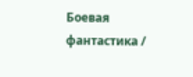Боевая фантастика /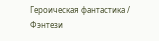Героическая фантастика / Фэнтези